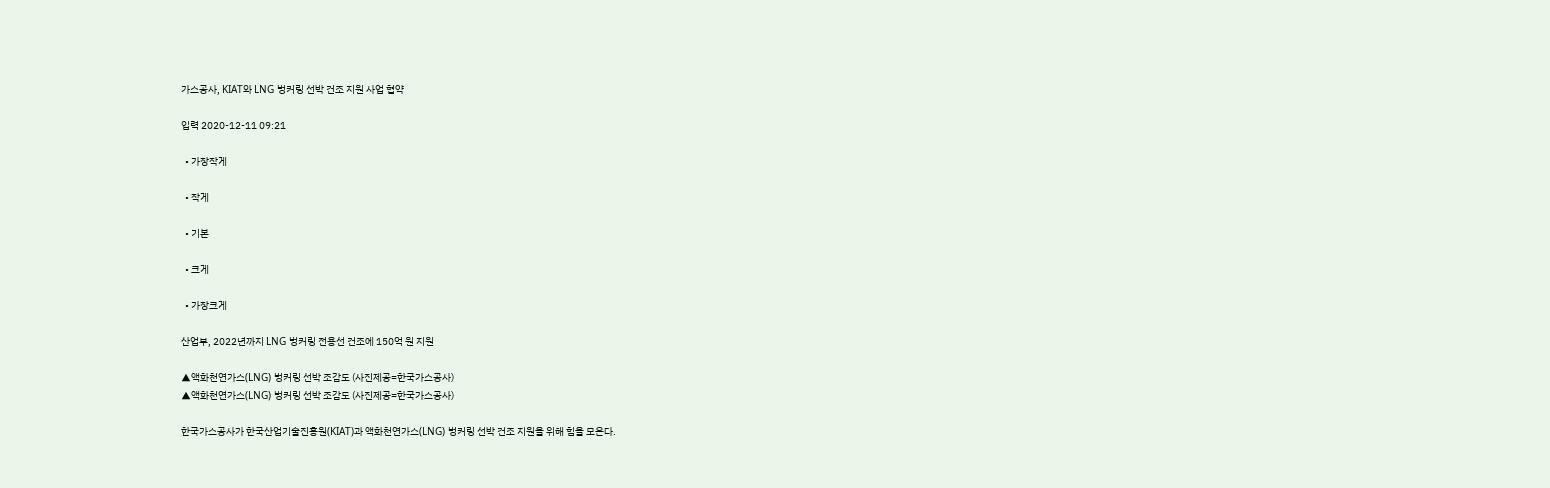가스공사, KIAT와 LNG 벙커링 선박 건조 지원 사업 협약

입력 2020-12-11 09:21

  • 가장작게

  • 작게

  • 기본

  • 크게

  • 가장크게

산업부, 2022년까지 LNG 벙커링 전용선 건조에 150억 원 지원

▲액화천연가스(LNG) 벙커링 선박 조감도 (사진제공=한국가스공사)
▲액화천연가스(LNG) 벙커링 선박 조감도 (사진제공=한국가스공사)

한국가스공사가 한국산업기술진흥원(KIAT)과 액화천연가스(LNG) 벙커링 선박 건조 지원을 위해 힘을 모은다.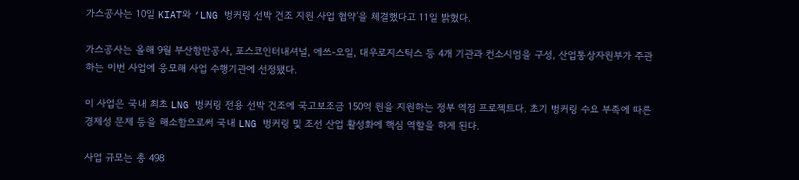가스공사는 10일 KIAT와 ‘LNG 벙커링 선박 건조 지원 사업 협약’을 체결했다고 11일 밝혔다.

가스공사는 올해 9월 부산항만공사, 포스코인터내셔널, 에쓰-오일, 대우로지스틱스 등 4개 기관과 컨소시엄을 구성, 산업통상자원부가 주관하는 이번 사업에 응모해 사업 수행기관에 선정됐다.

이 사업은 국내 최초 LNG 벙커링 전용 선박 건조에 국고보조금 150억 원을 지원하는 정부 역점 프로젝트다. 초기 벙커링 수요 부족에 따른 경제성 문제 등을 해소함으로써 국내 LNG 벙커링 및 조선 산업 활성화에 핵심 역할을 하게 된다.

사업 규모는 총 498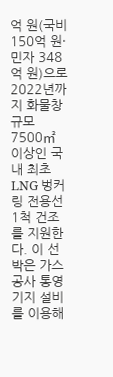억 원(국비 150억 원·민자 348억 원)으로 2022년까지 화물창 규모 7500㎡ 이상인 국내 최초 LNG 벙커링 전용선 1척 건조를 지원한다. 이 선박은 가스공사 통영기지 설비를 이용해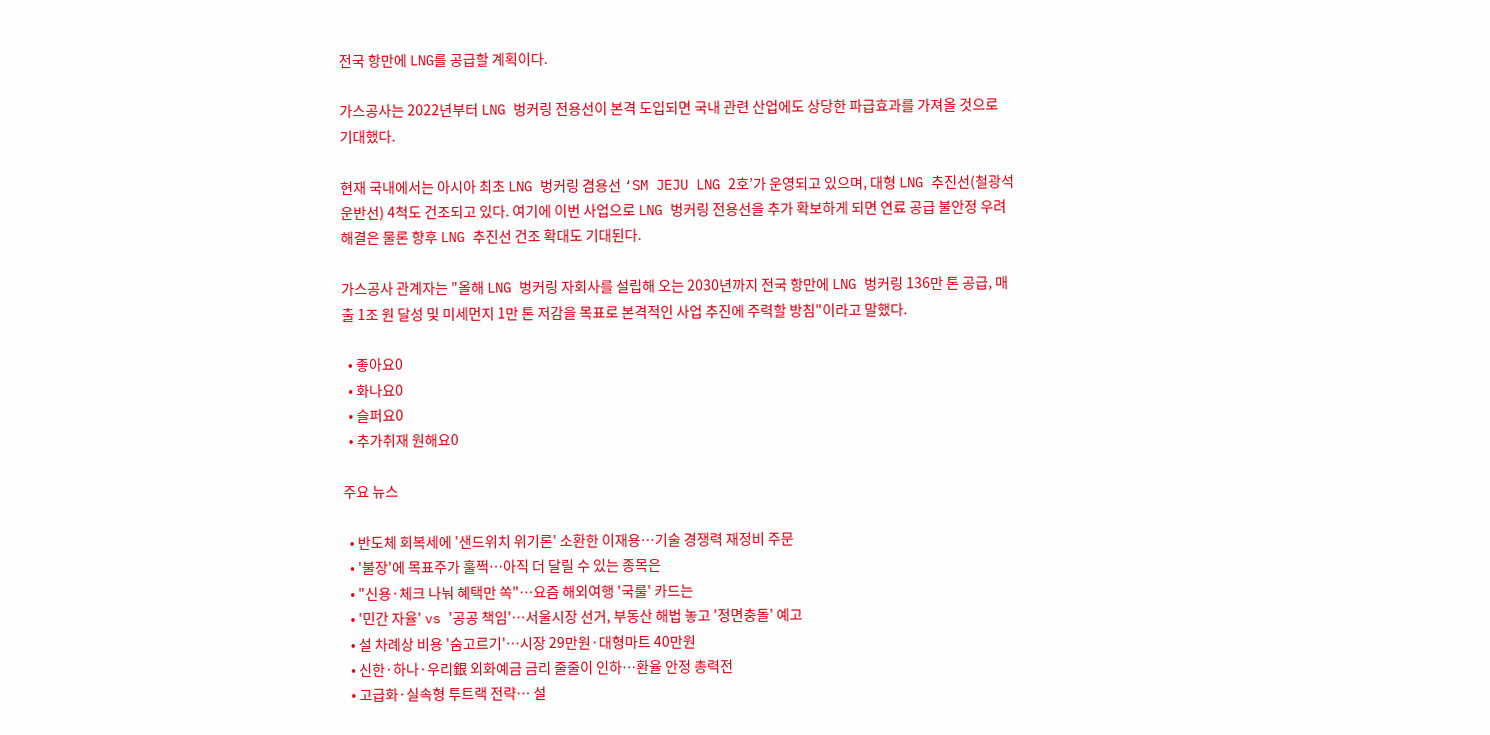전국 항만에 LNG를 공급할 계획이다.

가스공사는 2022년부터 LNG 벙커링 전용선이 본격 도입되면 국내 관련 산업에도 상당한 파급효과를 가져올 것으로 기대했다.

현재 국내에서는 아시아 최초 LNG 벙커링 겸용선 ‘SM JEJU LNG 2호’가 운영되고 있으며, 대형 LNG 추진선(철광석 운반선) 4척도 건조되고 있다. 여기에 이번 사업으로 LNG 벙커링 전용선을 추가 확보하게 되면 연료 공급 불안정 우려 해결은 물론 향후 LNG 추진선 건조 확대도 기대된다.

가스공사 관계자는 "올해 LNG 벙커링 자회사를 설립해 오는 2030년까지 전국 항만에 LNG 벙커링 136만 톤 공급, 매출 1조 원 달성 및 미세먼지 1만 톤 저감을 목표로 본격적인 사업 추진에 주력할 방침"이라고 말했다.

  • 좋아요0
  • 화나요0
  • 슬퍼요0
  • 추가취재 원해요0

주요 뉴스

  • 반도체 회복세에 '샌드위치 위기론' 소환한 이재용⋯기술 경쟁력 재정비 주문
  • '불장'에 목표주가 훌쩍…아직 더 달릴 수 있는 종목은
  • "신용·체크 나눠 혜택만 쏙"…요즘 해외여행 '국룰' 카드는
  • '민간 자율' vs '공공 책임'…서울시장 선거, 부동산 해법 놓고 '정면충돌' 예고
  • 설 차례상 비용 '숨고르기'…시장 29만원·대형마트 40만원
  • 신한·하나·우리銀 외화예금 금리 줄줄이 인하…환율 안정 총력전
  • 고급화·실속형 투트랙 전략… 설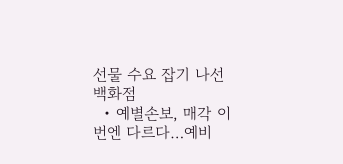선물 수요 잡기 나선 백화점
  • 예별손보, 매각 이번엔 다르다…예비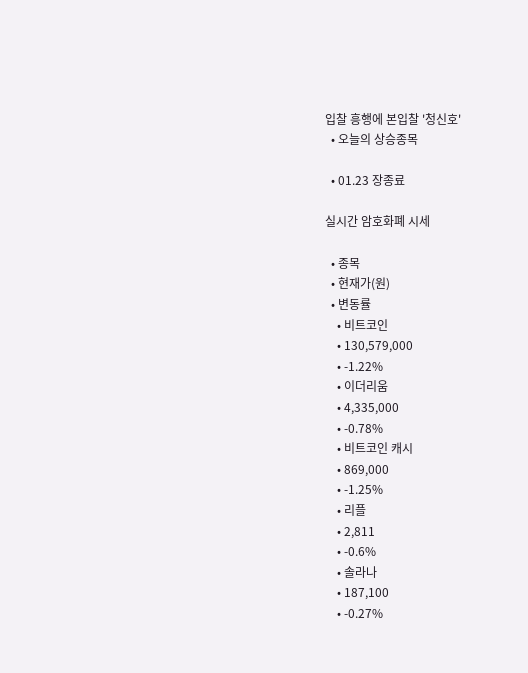입찰 흥행에 본입찰 '청신호'
  • 오늘의 상승종목

  • 01.23 장종료

실시간 암호화폐 시세

  • 종목
  • 현재가(원)
  • 변동률
    • 비트코인
    • 130,579,000
    • -1.22%
    • 이더리움
    • 4,335,000
    • -0.78%
    • 비트코인 캐시
    • 869,000
    • -1.25%
    • 리플
    • 2,811
    • -0.6%
    • 솔라나
    • 187,100
    • -0.27%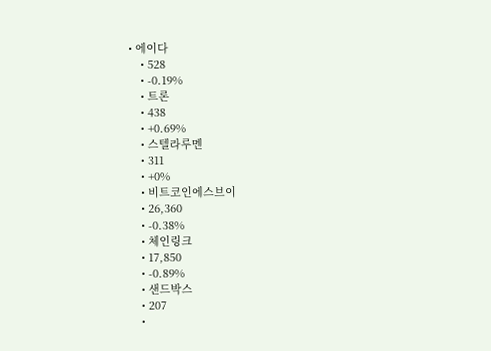• 에이다
    • 528
    • -0.19%
    • 트론
    • 438
    • +0.69%
    • 스텔라루멘
    • 311
    • +0%
    • 비트코인에스브이
    • 26,360
    • -0.38%
    • 체인링크
    • 17,850
    • -0.89%
    • 샌드박스
    • 207
    •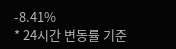-8.41%
* 24시간 변동률 기준